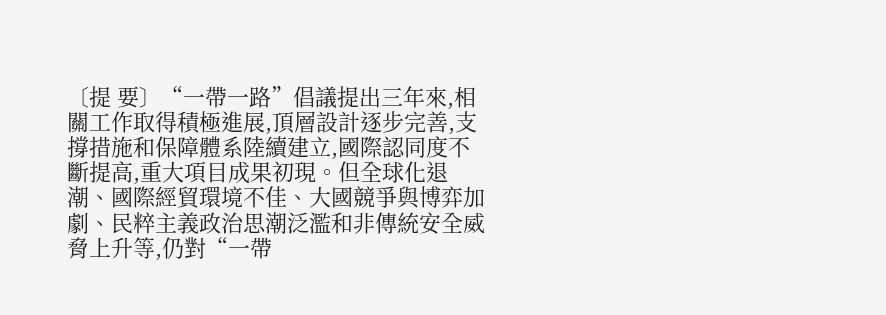〔提 要〕“一帶一路”倡議提出三年來,相關工作取得積極進展,頂層設計逐步完善,支撐措施和保障體系陸續建立,國際認同度不斷提高,重大項目成果初現。但全球化退潮、國際經貿環境不佳、大國競爭與博弈加劇、民粹主義政治思潮泛濫和非傳統安全威脅上升等,仍對“一帶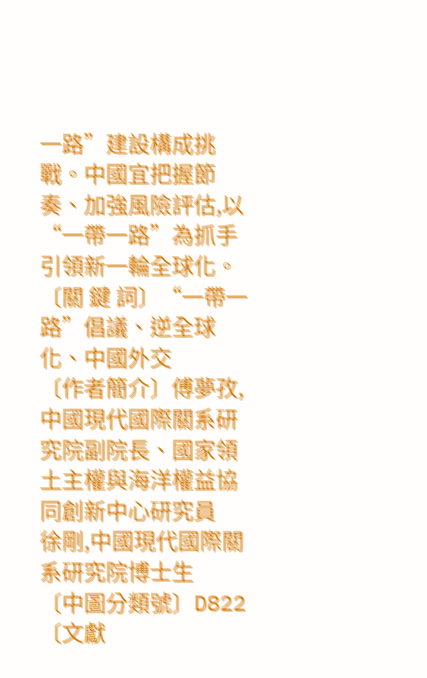一路”建設構成挑戰。中國宜把握節奏、加強風險評估,以“一帶一路”為抓手引領新一輪全球化。
〔關 鍵 詞〕“一帶一路”倡議、逆全球化、中國外交
〔作者簡介〕傅夢孜,中國現代國際關系研究院副院長、國家領土主權與海洋權益協同創新中心研究員
徐剛,中國現代國際關系研究院博士生
〔中圖分類號〕D822
〔文獻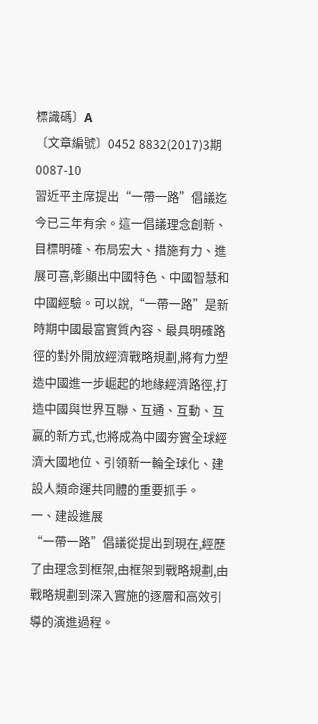標識碼〕A
〔文章編號〕0452 8832(2017)3期0087-10
習近平主席提出“一帶一路”倡議迄今已三年有余。這一倡議理念創新、目標明確、布局宏大、措施有力、進展可喜,彰顯出中國特色、中國智慧和中國經驗。可以說,“一帶一路”是新時期中國最富實質內容、最具明確路徑的對外開放經濟戰略規劃,將有力塑造中國進一步崛起的地緣經濟路徑,打造中國與世界互聯、互通、互動、互贏的新方式,也將成為中國夯實全球經濟大國地位、引領新一輪全球化、建設人類命運共同體的重要抓手。
一、建設進展
“一帶一路”倡議從提出到現在,經歷了由理念到框架,由框架到戰略規劃,由戰略規劃到深入實施的逐層和高效引導的演進過程。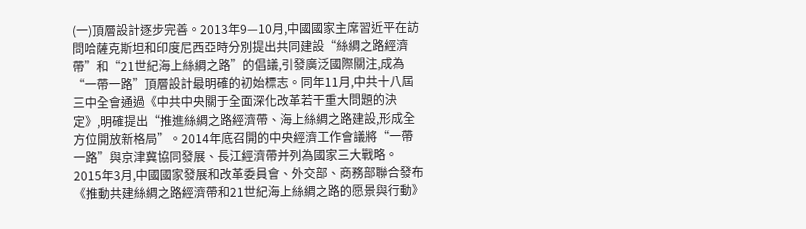(一)頂層設計逐步完善。2013年9—10月,中國國家主席習近平在訪問哈薩克斯坦和印度尼西亞時分別提出共同建設“絲綢之路經濟帶”和“21世紀海上絲綢之路”的倡議,引發廣泛國際關注,成為“一帶一路”頂層設計最明確的初始標志。同年11月,中共十八屆三中全會通過《中共中央關于全面深化改革若干重大問題的決定》,明確提出“推進絲綢之路經濟帶、海上絲綢之路建設,形成全方位開放新格局”。2014年底召開的中央經濟工作會議將“一帶一路”與京津冀協同發展、長江經濟帶并列為國家三大戰略。2015年3月,中國國家發展和改革委員會、外交部、商務部聯合發布《推動共建絲綢之路經濟帶和21世紀海上絲綢之路的愿景與行動》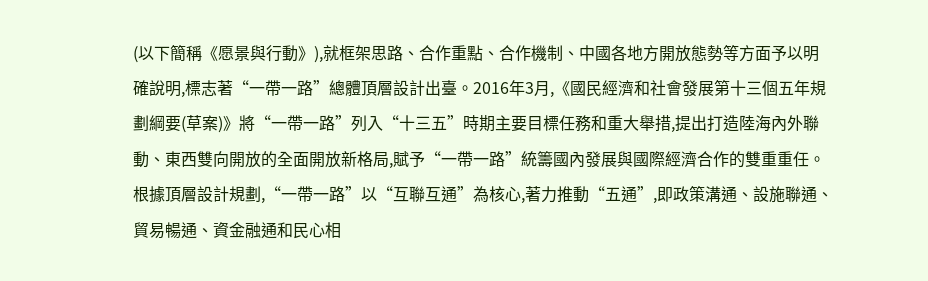(以下簡稱《愿景與行動》),就框架思路、合作重點、合作機制、中國各地方開放態勢等方面予以明確說明,標志著“一帶一路”總體頂層設計出臺。2016年3月,《國民經濟和社會發展第十三個五年規劃綱要(草案)》將“一帶一路”列入“十三五”時期主要目標任務和重大舉措,提出打造陸海內外聯動、東西雙向開放的全面開放新格局,賦予“一帶一路”統籌國內發展與國際經濟合作的雙重重任。
根據頂層設計規劃,“一帶一路”以“互聯互通”為核心,著力推動“五通”,即政策溝通、設施聯通、貿易暢通、資金融通和民心相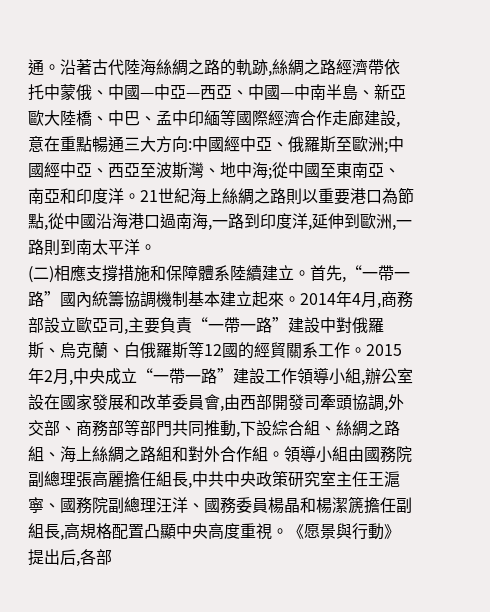通。沿著古代陸海絲綢之路的軌跡,絲綢之路經濟帶依托中蒙俄、中國—中亞—西亞、中國—中南半島、新亞歐大陸橋、中巴、孟中印緬等國際經濟合作走廊建設,意在重點暢通三大方向:中國經中亞、俄羅斯至歐洲;中國經中亞、西亞至波斯灣、地中海;從中國至東南亞、南亞和印度洋。21世紀海上絲綢之路則以重要港口為節點,從中國沿海港口過南海,一路到印度洋,延伸到歐洲,一路則到南太平洋。
(二)相應支撐措施和保障體系陸續建立。首先,“一帶一路”國內統籌協調機制基本建立起來。2014年4月,商務部設立歐亞司,主要負責“一帶一路”建設中對俄羅斯、烏克蘭、白俄羅斯等12國的經貿關系工作。2015年2月,中央成立“一帶一路”建設工作領導小組,辦公室設在國家發展和改革委員會,由西部開發司牽頭協調,外交部、商務部等部門共同推動,下設綜合組、絲綢之路組、海上絲綢之路組和對外合作組。領導小組由國務院副總理張高麗擔任組長,中共中央政策研究室主任王滬寧、國務院副總理汪洋、國務委員楊晶和楊潔篪擔任副組長,高規格配置凸顯中央高度重視。《愿景與行動》提出后,各部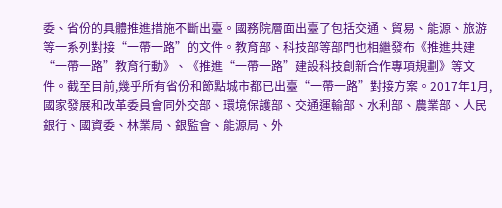委、省份的具體推進措施不斷出臺。國務院層面出臺了包括交通、貿易、能源、旅游等一系列對接“一帶一路”的文件。教育部、科技部等部門也相繼發布《推進共建“一帶一路”教育行動》、《推進“一帶一路”建設科技創新合作專項規劃》等文件。截至目前,幾乎所有省份和節點城市都已出臺“一帶一路”對接方案。2017年1月,國家發展和改革委員會同外交部、環境保護部、交通運輸部、水利部、農業部、人民銀行、國資委、林業局、銀監會、能源局、外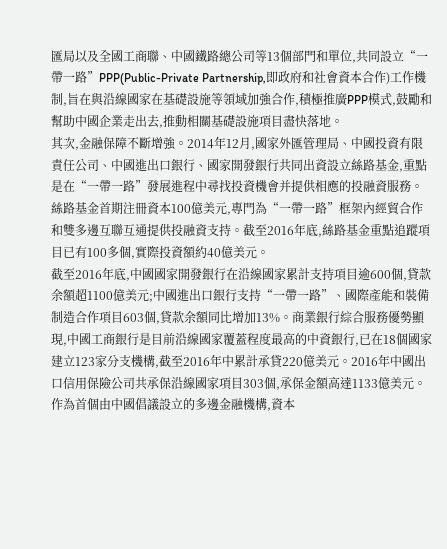匯局以及全國工商聯、中國鐵路總公司等13個部門和單位,共同設立“一帶一路”PPP(Public-Private Partnership,即政府和社會資本合作)工作機制,旨在與沿線國家在基礎設施等領域加強合作,積極推廣PPP模式,鼓勵和幫助中國企業走出去,推動相關基礎設施項目盡快落地。
其次,金融保障不斷增強。2014年12月,國家外匯管理局、中國投資有限責任公司、中國進出口銀行、國家開發銀行共同出資設立絲路基金,重點是在“一帶一路”發展進程中尋找投資機會并提供相應的投融資服務。絲路基金首期注冊資本100億美元,專門為“一帶一路”框架內經貿合作和雙多邊互聯互通提供投融資支持。截至2016年底,絲路基金重點追蹤項目已有100多個,實際投資額約40億美元。
截至2016年底,中國國家開發銀行在沿線國家累計支持項目逾600個,貸款余額超1100億美元;中國進出口銀行支持“一帶一路”、國際產能和裝備制造合作項目603個,貸款余額同比增加13%。商業銀行綜合服務優勢顯現,中國工商銀行是目前沿線國家覆蓋程度最高的中資銀行,已在18個國家建立123家分支機構,截至2016年中累計承貸220億美元。2016年中國出口信用保險公司共承保沿線國家項目303個,承保金額高達1133億美元。
作為首個由中國倡議設立的多邊金融機構,資本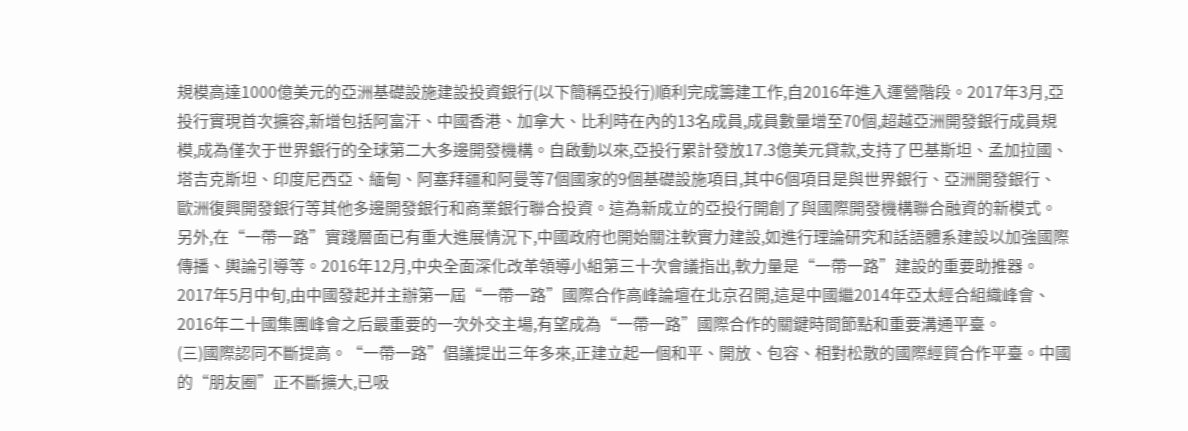規模高達1000億美元的亞洲基礎設施建設投資銀行(以下簡稱亞投行)順利完成籌建工作,自2016年進入運營階段。2017年3月,亞投行實現首次擴容,新增包括阿富汗、中國香港、加拿大、比利時在內的13名成員,成員數量增至70個,超越亞洲開發銀行成員規模,成為僅次于世界銀行的全球第二大多邊開發機構。自啟動以來,亞投行累計發放17.3億美元貸款,支持了巴基斯坦、孟加拉國、塔吉克斯坦、印度尼西亞、緬甸、阿塞拜疆和阿曼等7個國家的9個基礎設施項目,其中6個項目是與世界銀行、亞洲開發銀行、歐洲復興開發銀行等其他多邊開發銀行和商業銀行聯合投資。這為新成立的亞投行開創了與國際開發機構聯合融資的新模式。
另外,在“一帶一路”實踐層面已有重大進展情況下,中國政府也開始關注軟實力建設,如進行理論研究和話語體系建設以加強國際傳播、輿論引導等。2016年12月,中央全面深化改革領導小組第三十次會議指出,軟力量是“一帶一路”建設的重要助推器。2017年5月中旬,由中國發起并主辦第一屆“一帶一路”國際合作高峰論壇在北京召開,這是中國繼2014年亞太經合組織峰會、2016年二十國集團峰會之后最重要的一次外交主場,有望成為“一帶一路”國際合作的關鍵時間節點和重要溝通平臺。
(三)國際認同不斷提高。“一帶一路”倡議提出三年多來,正建立起一個和平、開放、包容、相對松散的國際經貿合作平臺。中國的“朋友圈”正不斷擴大,已吸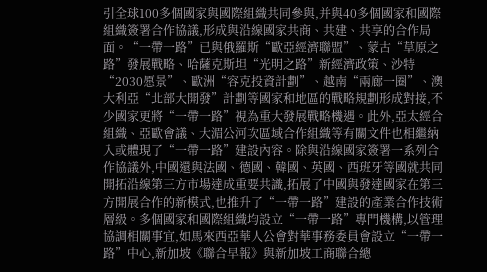引全球100多個國家與國際組織共同參與,并與40多個國家和國際組織簽署合作協議,形成與沿線國家共商、共建、共享的合作局面。“一帶一路”已與俄羅斯“歐亞經濟聯盟”、蒙古“草原之路”發展戰略、哈薩克斯坦“光明之路”新經濟政策、沙特“2030愿景”、歐洲“容克投資計劃”、越南“兩廊一圈”、澳大利亞“北部大開發”計劃等國家和地區的戰略規劃形成對接,不少國家更將“一帶一路”視為重大發展戰略機遇。此外,亞太經合組織、亞歐會議、大湄公河次區域合作組織等有關文件也相繼納入或體現了“一帶一路”建設內容。除與沿線國家簽署一系列合作協議外,中國還與法國、德國、韓國、英國、西班牙等國就共同開拓沿線第三方市場達成重要共識,拓展了中國與發達國家在第三方開展合作的新模式,也推升了“一帶一路”建設的產業合作技術層級。多個國家和國際組織均設立“一帶一路”專門機構,以管理協調相關事宜,如馬來西亞華人公會對華事務委員會設立“一帶一路”中心,新加坡《聯合早報》與新加坡工商聯合總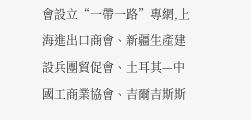會設立“一帶一路”專網,上海進出口商會、新疆生產建設兵團貿促會、土耳其—中國工商業協會、吉爾吉斯斯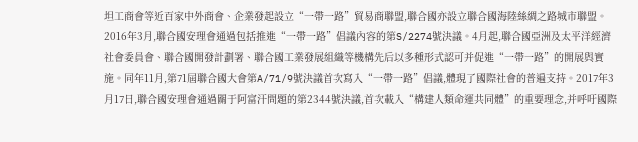坦工商會等近百家中外商會、企業發起設立“一帶一路”貿易商聯盟,聯合國亦設立聯合國海陸絲綢之路城市聯盟。
2016年3月,聯合國安理會通過包括推進“一帶一路”倡議內容的第S/2274號決議。4月起,聯合國亞洲及太平洋經濟社會委員會、聯合國開發計劃署、聯合國工業發展組織等機構先后以多種形式認可并促進“一帶一路”的開展與實施。同年11月,第71屆聯合國大會第A/71/9號決議首次寫入“一帶一路”倡議,體現了國際社會的普遍支持。2017年3月17日,聯合國安理會通過關于阿富汗問題的第2344號決議,首次載入“構建人類命運共同體”的重要理念,并呼吁國際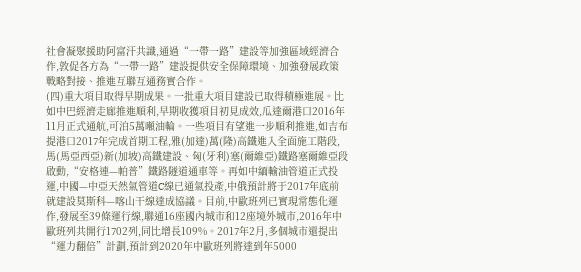社會凝聚援助阿富汗共識,通過“一帶一路”建設等加強區域經濟合作,敦促各方為“一帶一路”建設提供安全保障環境、加強發展政策戰略對接、推進互聯互通務實合作。
(四)重大項目取得早期成果。一批重大項目建設已取得積極進展。比如中巴經濟走廊推進順利,早期收獲項目初見成效,瓜達爾港口2016年11月正式通航,可泊5萬噸油輪。一些項目有望進一步順利推進,如吉布提港口2017年完成首期工程,雅(加達)萬(隆)高鐵進入全面施工階段,馬(馬亞西亞)新(加坡)高鐵建設、匈(牙利)塞(爾維亞)鐵路塞爾維亞段啟動,“安格連—帕普”鐵路隧道通車等。再如中緬輸油管道正式投運,中國—中亞天然氣管道C線已通氣投產,中俄預計將于2017年底前就建設莫斯科—喀山干線達成協議。目前,中歐班列已實現常態化運作,發展至39條運行線,聯通16座國內城市和12座境外城市,2016年中歐班列共開行1702列,同比增長109%。2017年2月,多個城市還提出“運力翻倍”計劃,預計到2020年中歐班列將達到年5000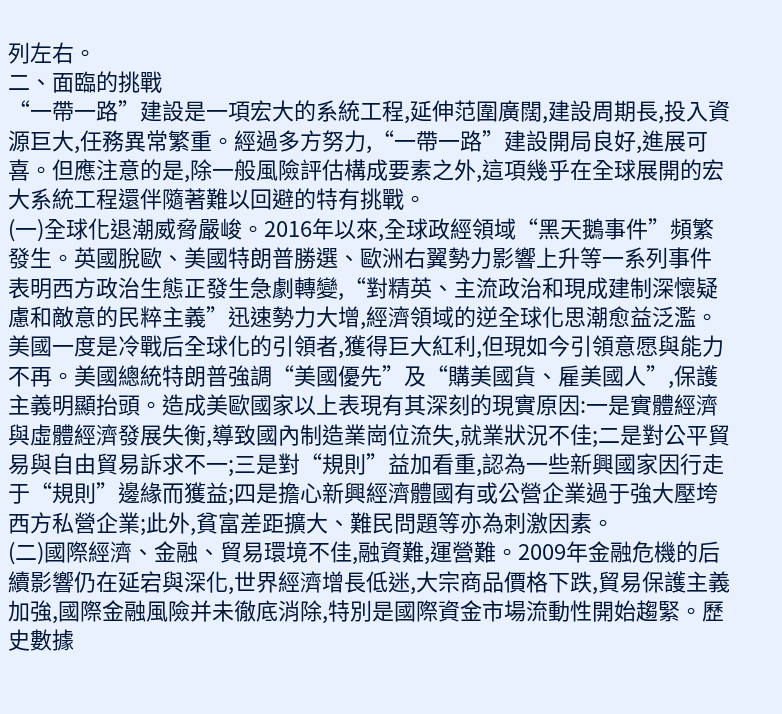列左右。
二、面臨的挑戰
“一帶一路”建設是一項宏大的系統工程,延伸范圍廣闊,建設周期長,投入資源巨大,任務異常繁重。經過多方努力,“一帶一路”建設開局良好,進展可喜。但應注意的是,除一般風險評估構成要素之外,這項幾乎在全球展開的宏大系統工程還伴隨著難以回避的特有挑戰。
(一)全球化退潮威脅嚴峻。2016年以來,全球政經領域“黑天鵝事件”頻繁發生。英國脫歐、美國特朗普勝選、歐洲右翼勢力影響上升等一系列事件表明西方政治生態正發生急劇轉變,“對精英、主流政治和現成建制深懷疑慮和敵意的民粹主義”迅速勢力大增,經濟領域的逆全球化思潮愈益泛濫。美國一度是冷戰后全球化的引領者,獲得巨大紅利,但現如今引領意愿與能力不再。美國總統特朗普強調“美國優先”及“購美國貨、雇美國人”,保護主義明顯抬頭。造成美歐國家以上表現有其深刻的現實原因:一是實體經濟與虛體經濟發展失衡,導致國內制造業崗位流失,就業狀況不佳;二是對公平貿易與自由貿易訴求不一;三是對“規則”益加看重,認為一些新興國家因行走于“規則”邊緣而獲益;四是擔心新興經濟體國有或公營企業過于強大壓垮西方私營企業;此外,貧富差距擴大、難民問題等亦為刺激因素。
(二)國際經濟、金融、貿易環境不佳,融資難,運營難。2009年金融危機的后續影響仍在延宕與深化,世界經濟增長低迷,大宗商品價格下跌,貿易保護主義加強,國際金融風險并未徹底消除,特別是國際資金市場流動性開始趨緊。歷史數據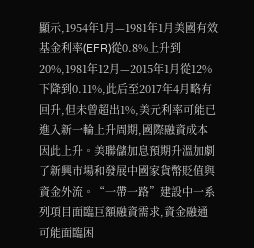顯示,1954年1月—1981年1月美國有效基金利率(EFR)從0.8%上升到20%,1981年12月—2015年1月從12%下降到0.11%,此后至2017年4月略有回升,但未曾超出1%,美元利率可能已進入新一輪上升周期,國際融資成本因此上升。美聯儲加息預期升溫加劇了新興市場和發展中國家貨幣貶值與資金外流。“一帶一路”建設中一系列項目面臨巨額融資需求,資金融通可能面臨困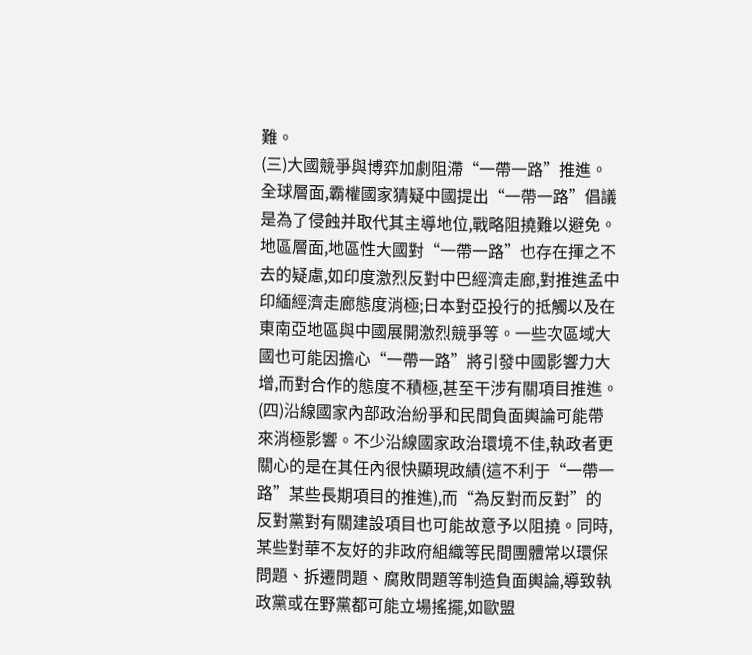難。
(三)大國競爭與博弈加劇阻滯“一帶一路”推進。全球層面,霸權國家猜疑中國提出“一帶一路”倡議是為了侵蝕并取代其主導地位,戰略阻撓難以避免。地區層面,地區性大國對“一帶一路”也存在揮之不去的疑慮,如印度激烈反對中巴經濟走廊,對推進孟中印緬經濟走廊態度消極;日本對亞投行的抵觸以及在東南亞地區與中國展開激烈競爭等。一些次區域大國也可能因擔心“一帶一路”將引發中國影響力大增,而對合作的態度不積極,甚至干涉有關項目推進。
(四)沿線國家內部政治紛爭和民間負面輿論可能帶來消極影響。不少沿線國家政治環境不佳,執政者更關心的是在其任內很快顯現政績(這不利于“一帶一路”某些長期項目的推進),而“為反對而反對”的反對黨對有關建設項目也可能故意予以阻撓。同時,某些對華不友好的非政府組織等民間團體常以環保問題、拆遷問題、腐敗問題等制造負面輿論,導致執政黨或在野黨都可能立場搖擺,如歐盟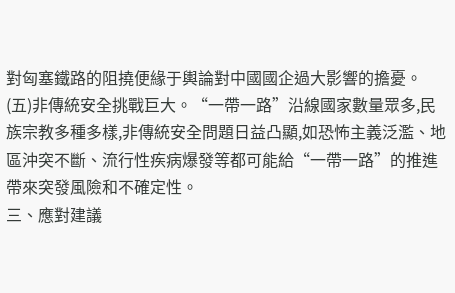對匈塞鐵路的阻撓便緣于輿論對中國國企過大影響的擔憂。
(五)非傳統安全挑戰巨大。“一帶一路”沿線國家數量眾多,民族宗教多種多樣,非傳統安全問題日益凸顯,如恐怖主義泛濫、地區沖突不斷、流行性疾病爆發等都可能給“一帶一路”的推進帶來突發風險和不確定性。
三、應對建議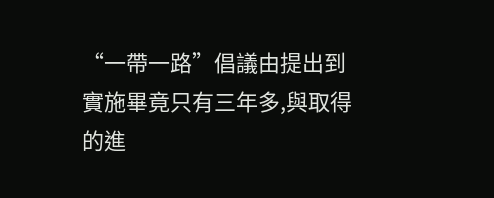“一帶一路”倡議由提出到實施畢竟只有三年多,與取得的進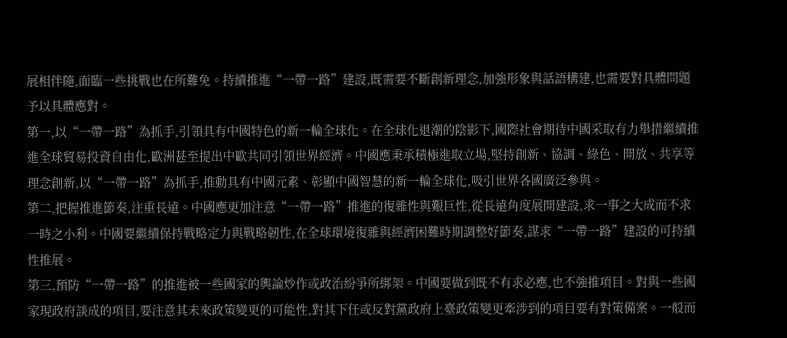展相伴隨,面臨一些挑戰也在所難免。持續推進“一帶一路”建設,既需要不斷創新理念,加強形象與話語構建,也需要對具體問題予以具體應對。
第一,以“一帶一路”為抓手,引領具有中國特色的新一輪全球化。在全球化退潮的陰影下,國際社會期待中國采取有力舉措繼續推進全球貿易投資自由化,歐洲甚至提出中歐共同引領世界經濟。中國應秉承積極進取立場,堅持創新、協調、綠色、開放、共享等理念創新,以“一帶一路”為抓手,推動具有中國元素、彰顯中國智慧的新一輪全球化,吸引世界各國廣泛參與。
第二,把握推進節奏,注重長遠。中國應更加注意“一帶一路”推進的復雜性與艱巨性,從長遠角度展開建設,求一事之大成而不求一時之小利。中國要繼續保持戰略定力與戰略韌性,在全球環境復雜與經濟困難時期調整好節奏,謀求“一帶一路”建設的可持續性推展。
第三,預防“一帶一路”的推進被一些國家的輿論炒作或政治紛爭所綁架。中國要做到既不有求必應,也不強推項目。對與一些國家現政府談成的項目,要注意其未來政策變更的可能性,對其下任或反對黨政府上臺政策變更牽涉到的項目要有對策備案。一般而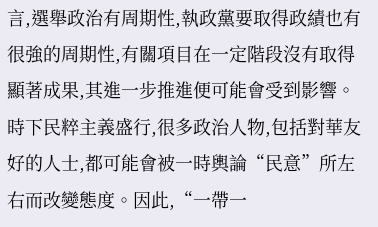言,選舉政治有周期性,執政黨要取得政績也有很強的周期性,有關項目在一定階段沒有取得顯著成果,其進一步推進便可能會受到影響。時下民粹主義盛行,很多政治人物,包括對華友好的人士,都可能會被一時輿論“民意”所左右而改變態度。因此,“一帶一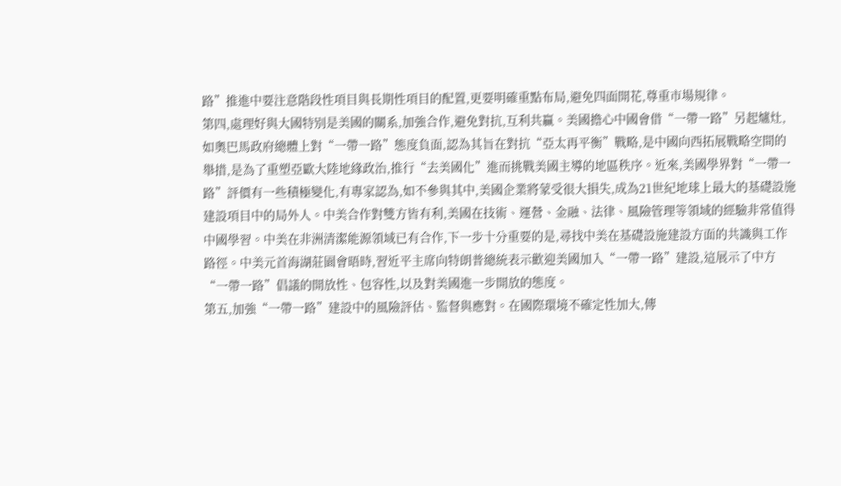路”推進中要注意階段性項目與長期性項目的配置,更要明確重點布局,避免四面開花,尊重市場規律。
第四,處理好與大國特別是美國的關系,加強合作,避免對抗,互利共贏。美國擔心中國會借“一帶一路”另起爐灶,如奧巴馬政府總體上對“一帶一路”態度負面,認為其旨在對抗“亞太再平衡”戰略,是中國向西拓展戰略空間的舉措,是為了重塑亞歐大陸地緣政治,推行“去美國化”進而挑戰美國主導的地區秩序。近來,美國學界對“一帶一路”評價有一些積極變化,有專家認為,如不參與其中,美國企業將蒙受很大損失,成為21世紀地球上最大的基礎設施建設項目中的局外人。中美合作對雙方皆有利,美國在技術、運營、金融、法律、風險管理等領域的經驗非常值得中國學習。中美在非洲清潔能源領域已有合作,下一步十分重要的是,尋找中美在基礎設施建設方面的共識與工作路徑。中美元首海湖莊園會晤時,習近平主席向特朗普總統表示歡迎美國加入“一帶一路”建設,這展示了中方“一帶一路”倡議的開放性、包容性,以及對美國進一步開放的態度。
第五,加強“一帶一路”建設中的風險評估、監督與應對。在國際環境不確定性加大,傳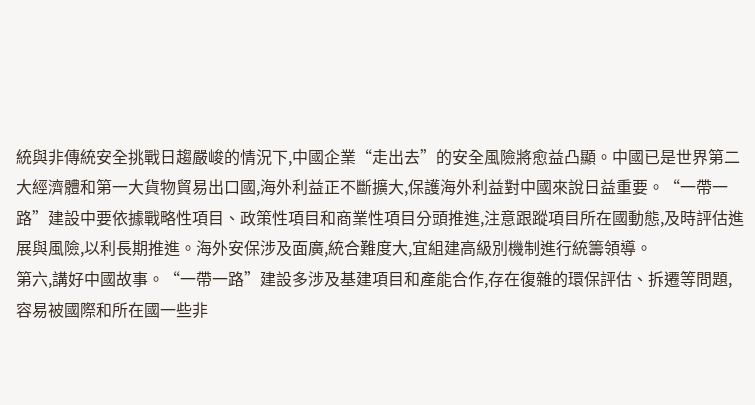統與非傳統安全挑戰日趨嚴峻的情況下,中國企業“走出去”的安全風險將愈益凸顯。中國已是世界第二大經濟體和第一大貨物貿易出口國,海外利益正不斷擴大,保護海外利益對中國來說日益重要。“一帶一路”建設中要依據戰略性項目、政策性項目和商業性項目分頭推進,注意跟蹤項目所在國動態,及時評估進展與風險,以利長期推進。海外安保涉及面廣,統合難度大,宜組建高級別機制進行統籌領導。
第六,講好中國故事。“一帶一路”建設多涉及基建項目和產能合作,存在復雜的環保評估、拆遷等問題,容易被國際和所在國一些非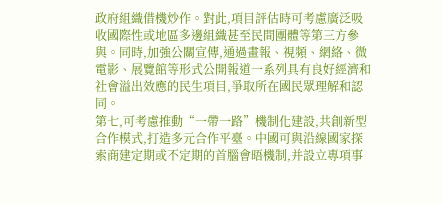政府組織借機炒作。對此,項目評估時可考慮廣泛吸收國際性或地區多邊組織甚至民間團體等第三方參與。同時,加強公關宣傳,通過畫報、視頻、網絡、微電影、展覽館等形式公開報道一系列具有良好經濟和社會溢出效應的民生項目,爭取所在國民眾理解和認同。
第七,可考慮推動“一帶一路”機制化建設,共創新型合作模式,打造多元合作平臺。中國可與沿線國家探索商建定期或不定期的首腦會晤機制,并設立專項事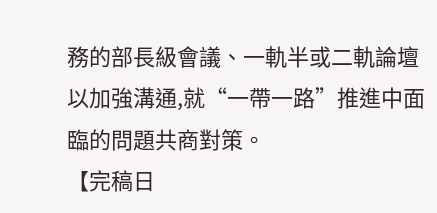務的部長級會議、一軌半或二軌論壇以加強溝通,就“一帶一路”推進中面臨的問題共商對策。
【完稿日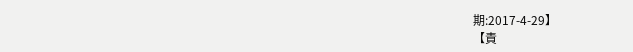期:2017-4-29】
【責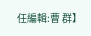任編輯:曹 群】